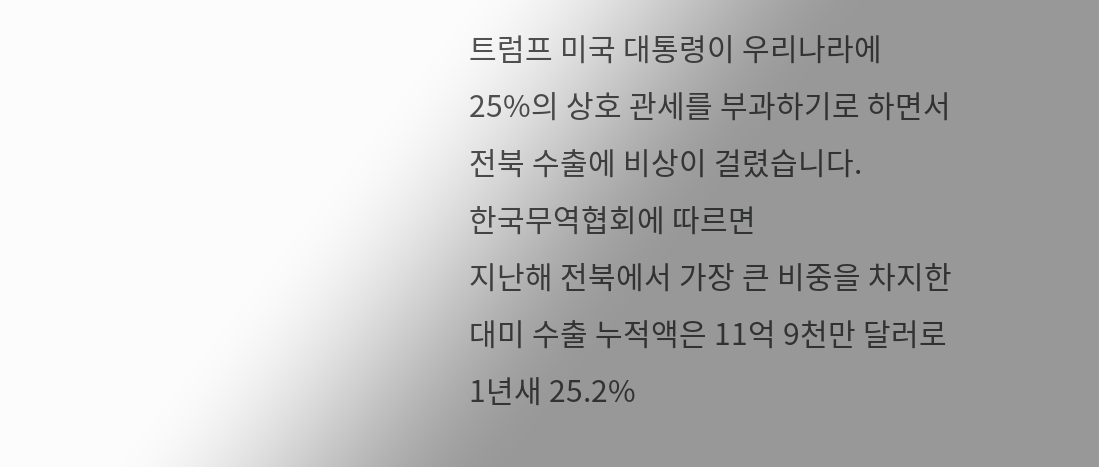트럼프 미국 대통령이 우리나라에
25%의 상호 관세를 부과하기로 하면서
전북 수출에 비상이 걸렸습니다.
한국무역협회에 따르면
지난해 전북에서 가장 큰 비중을 차지한
대미 수출 누적액은 11억 9천만 달러로
1년새 25.2%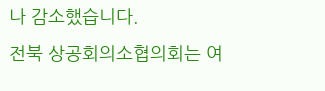나 감소했습니다.
전북 상공회의소협의회는 여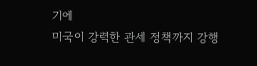기에
미국이 강력한 관세 정책까지 강행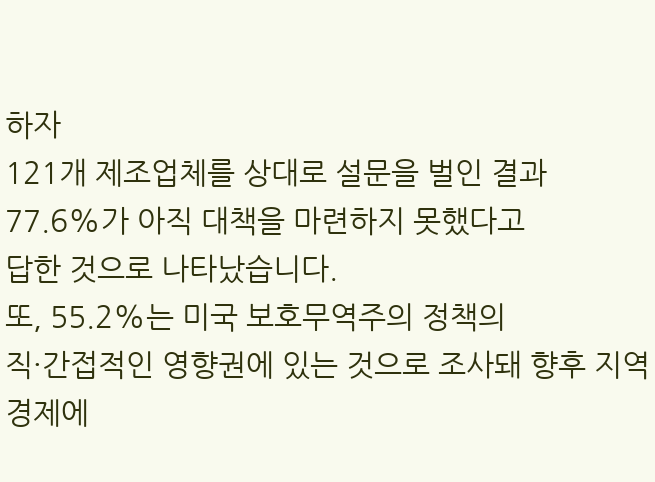하자
121개 제조업체를 상대로 설문을 벌인 결과
77.6%가 아직 대책을 마련하지 못했다고
답한 것으로 나타났습니다.
또, 55.2%는 미국 보호무역주의 정책의
직·간접적인 영향권에 있는 것으로 조사돼 향후 지역경제에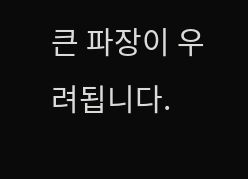큰 파장이 우려됩니다.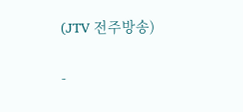(JTV 전주방송)

-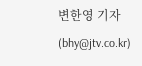변한영 기자 (bhy@jtv.co.kr)